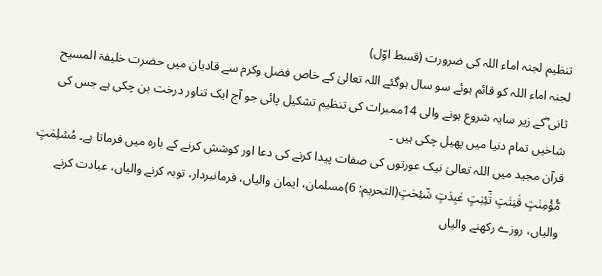تنظیم لجنہ اماء اللہ کی ضرورت (قسط اوّل)
لجنہ اماء اللہ کو قائم ہوئے سو سال ہوگئے اللہ تعالیٰ کے خاص فضل وکرم سے قادیان میں حضرت خلیفۃ المسیح ثانی ؓکے زیر سایہ شروع ہونے والی 14ممبرات کی تنظیم تشکیل پائی جو آج ایک تناور درخت بن چکی ہے جس کی شاخیں تمام دنیا میں پھیل چکی ہیں ۔
قرآن مجید میں اللہ تعالیٰ نیک عورتوں کی صفات پیدا کرنے کی دعا اور کوشش کرنے کے بارہ میں فرماتا ہے۔ مُسۡلِمٰتٍ مُّؤۡمِنٰتٍ قٰنِتٰتٍ تٰٓئِبٰتٍ عٰبِدٰتٍ سٰٓئِحٰتٍ(التحریم: 6)مسلمان، ایمان والیاں، فرمانبردار، توبہ کرنے والیاں، عبادت کرنے والیاں، روزے رکھنے والیاں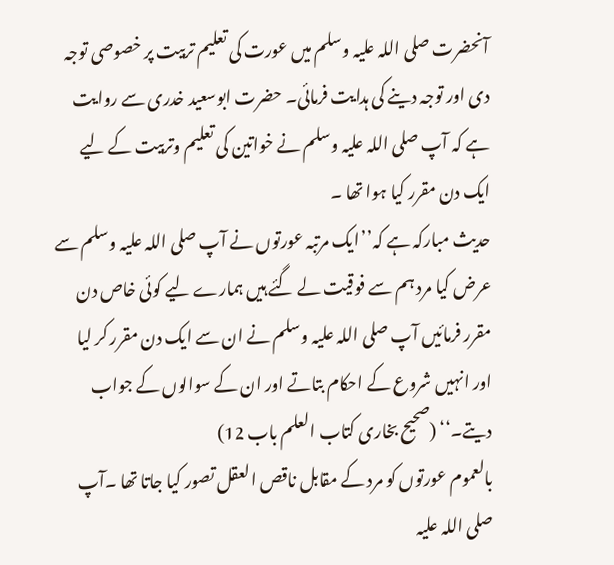آنحضرت صلی اللہ علیہ وسلم میں عورت کی تعلیم تربیت پر خصوصی توجہ دی اور توجہ دینے کی ہدایت فرمائی۔ حضرت ابوسعید خدری سے روایت ہے کہ آپ صلی اللہ علیہ وسلم نے خواتین کی تعلیم وتربیت کے لیے ایک دن مقرر کیا ہوا تھا ۔
حدیث مبارکہ ہے کہ’’ایک مرتبہ عورتوں نے آپ صلی اللہ علیہ وسلم سے عرض کیا مرد ہم سے فوقیت لے گئے ہیں ہمارے لیے کوئی خاص دن مقرر فرمائیں آپ صلی اللہ علیہ وسلم نے ان سے ایک دن مقرر کر لیا اور انہیں شروع کے احکام بتاتے اور ان کے سوالوں کے جواب دیتے۔‘‘ (صحیح بخاری کتاب العلم باب 12)
بالعموم عورتوں کو مرد کے مقابل ناقص العقل تصور کیا جاتا تھا ۔آپ صلی اللہ علیہ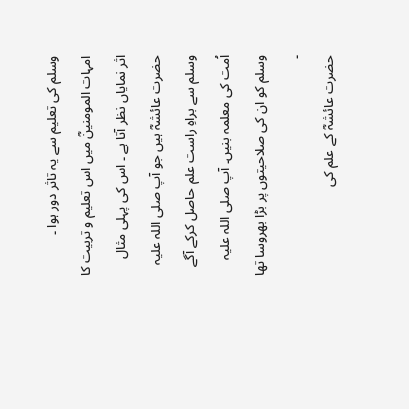وسلم کی تعلیم سے یہ تاثر دور ہوا ۔
امہات المومنینؓ میں اس تعلیم و تربیت کا اثر نمایاں نظر آتا ہے ۔ اس کی پہلی مثال حضرت عائشہؓ ہیں جو آپ صلی اللہ علیہ وسلم سے براہِ راست علم حاصل کرکے آگے اُمت کی معلمہ بنیں۔ آپ صلی اللہ علیہ وسلم کو ان کی صلاحیتوں پر بڑا بھروسا تھا ۔
حضرت عائشہؓ کے علم کی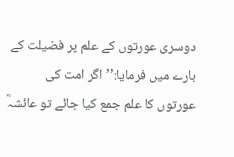دوسری عورتوں کے علم پر فضیلت کے بارے میں فرمایا:’’اگر امت کی عورتوں کا علم جمع کیا جائے تو عائشہؓ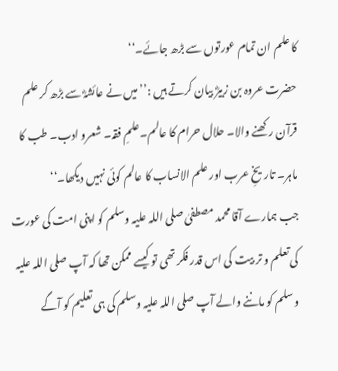کا علم ان تمام عورتوں سے بڑھ جائے۔‘‘
حضرت عروہ بن زبیرؓ بیان کرتے ہیں :’’میں نے عائشہؓ سے بڑھ کر علم قرآن رکھنے والا۔ حلال حرام کا عالم۔علمِ فقہ۔ شعرو ادب۔ طب کا ماہر۔ تاریخِ عرب اور علم الانساب کا عالم کوئی نہیں دیکھا۔‘‘
جب ہمارے آقا محمد مصطفیٰ صلی اللہ علیہ وسلم کو اپنی امت کی عورت کی تعلم و تر بیت کی اس قدر فکر تھی تو کیسے ممکن تھا کہ آپ صلی اللہ علیہ وسلم کو ماننے والے آپ صلی اللہ علیہ وسلم کی ہی تعلیم کو آگے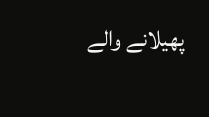پھیلانے والے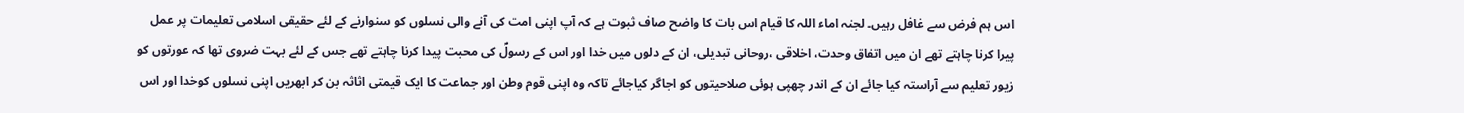اس ہم فرض سے غافل رہیں۔ لجنہ اماء اللہ کا قیام اس بات کا واضح صاف ثبوت ہے کہ آپ اپنی امت کی آنے والی نسلوں کو سنوارنے کے لئے حقیقی اسلامی تعلیمات پر عمل پیرا کرنا چاہتے تھے ان میں اتفاق وحدت، اخلاقی ،روحانی تبدیلی، ان کے دلوں میں خدا اور اس کے رسولؐ کی محبت پیدا کرنا چاہتے تھے جس کے لئے بہت ضروی تھا کہ عورتوں کو زیور تعلیم سے آراستہ کیا جائے ان کے اندر چھپی ہوئی صلاحیتوں کو اجاگر کیاجائے تاکہ وہ اپنی قوم وطن اور جماعت کا ایک قیمتی اثاثہ بن کر ابھریں اپنی نسلوں کوخدا اور اس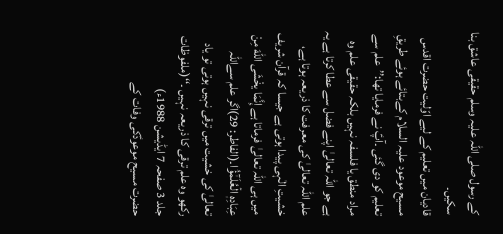کے رسول صلی اللہ علیہ وسلم حقیقی عاشق بنا سکیں۔
قادیان میں تعلیم کے لیے اوّلیت حضرت اقدس مسیح موعود علیہ السلام کےبتائے ہوئے طریقِ تعلیم کو دی گئی ۔آپؑ نے فرمایا تھا:’’علم سے مراد منطق یا فلسفہ نہیں بلکہ حقیقی علم وہ ہے جو اللہ تعالیٰ اپنے فضل سے عطا کرتا ہے یہ علم اللہ تعالیٰ کی معرفت کا ذریعہ ہوتا ہے، خشیتِ الٰہی پیدا ہوتی ہے جیسا کہ قرآن شریف میں ہی اللہ تعالیٰ فرماتا ہے إِنَّمَا یخْشَی اللّٰهَ مِنْ عِبَادِهٖ الۡعُلَمٰٓؤُا۔(الفاطر: 29)اگر علم سےاللہ تعالیٰ کی خشیت میں ترقی نہیں ہوتی تو یاد رکھو وہ علم ترقی کا ذریعہ نہیں ۔‘‘(ملفوظات جلد 3 صفحہ 7 ایڈیشن 1988ء)
حضرت مسیح موعودؑکی وفات کے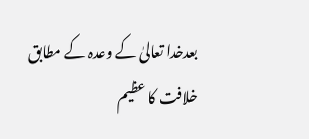بعدخدا تعالیٰ کے وعدہ کے مطابق خلافت کا عظیم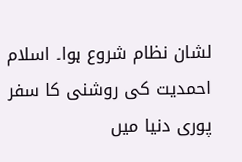لشان نظام شروع ہوا۔ اسلام احمدیت کی روشنی کا سفر پوری دنیا میں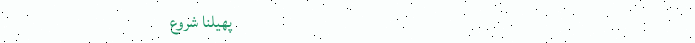پھیلنا شروع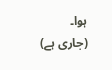ہوا۔
(جاری ہے)